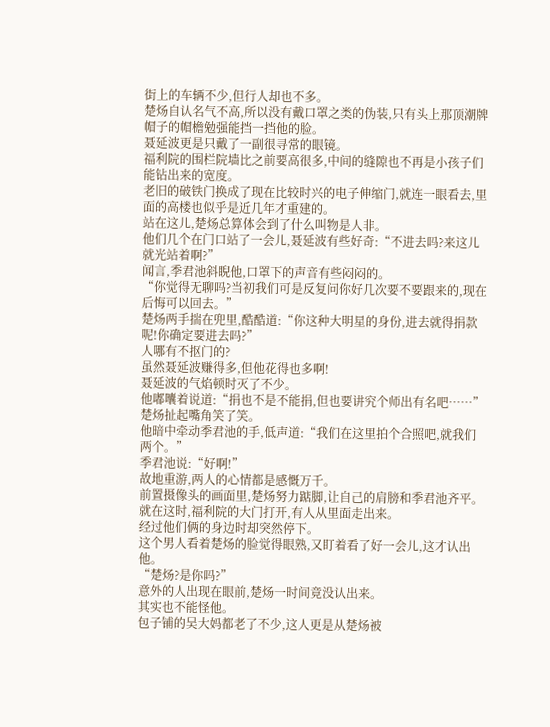街上的车辆不少,但行人却也不多。
楚炀自认名气不高,所以没有戴口罩之类的伪装,只有头上那顶潮牌帽子的帽檐勉强能挡一挡他的脸。
聂延波更是只戴了一副很寻常的眼镜。
福利院的围栏院墙比之前要高很多,中间的缝隙也不再是小孩子们能钻出来的宽度。
老旧的破铁门换成了现在比较时兴的电子伸缩门,就连一眼看去,里面的高楼也似乎是近几年才重建的。
站在这儿,楚炀总算体会到了什么叫物是人非。
他们几个在门口站了一会儿,聂延波有些好奇:“不进去吗?来这儿就光站着啊?”
闻言,季君池斜睨他,口罩下的声音有些闷闷的。
“你觉得无聊吗?当初我们可是反复问你好几次要不要跟来的,现在后悔可以回去。”
楚炀两手揣在兜里,酷酷道:“你这种大明星的身份,进去就得捐款呢!你确定要进去吗?”
人哪有不抠门的?
虽然聂延波赚得多,但他花得也多啊!
聂延波的气焰顿时灭了不少。
他嘟囔着说道:“捐也不是不能捐,但也要讲究个师出有名吧……”
楚炀扯起嘴角笑了笑。
他暗中牵动季君池的手,低声道:“我们在这里拍个合照吧,就我们两个。”
季君池说:“好啊!”
故地重游,两人的心情都是感慨万千。
前置摄像头的画面里,楚炀努力踮脚,让自己的肩膀和季君池齐平。
就在这时,福利院的大门打开,有人从里面走出来。
经过他们俩的身边时却突然停下。
这个男人看着楚炀的脸觉得眼熟,又盯着看了好一会儿,这才认出他。
“楚炀?是你吗?”
意外的人出现在眼前,楚炀一时间竟没认出来。
其实也不能怪他。
包子铺的吴大妈都老了不少,这人更是从楚炀被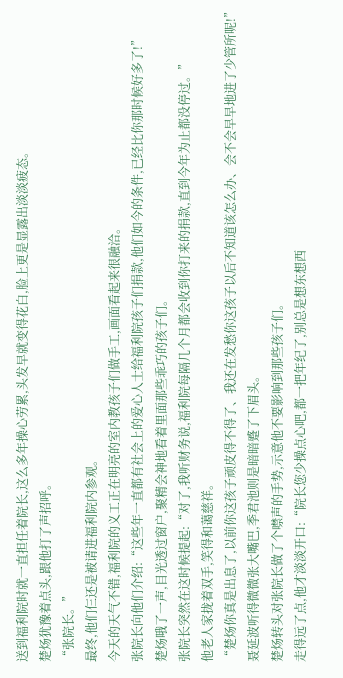送到福利院时就一直担任着院长,这么多年操心劳累,头发早就变得花白,脸上更是显露出淡淡疲态。
楚炀犹豫着点头,跟他打了声招呼。
“张院长。”
最终,他们仨还是被请进福利院内参观。
今天的天气不错,福利院的义工正在明亮的室内教孩子们做手工,画面看起来很融洽。
张院长向他们介绍:“这些年一直都有社会上的爱心人士给福利院孩子们捐款,他们如今的条件,已经比你那时候好多了!”
楚炀哦了一声,目光透过窗户,聚精会神地看着里面那些乖巧的孩子们。
张院长突然在这时候提起:“对了,我听财务说,福利院每隔几个月都会收到你打来的捐款,直到今年为止都没停过。”
他老人家拢着双手,笑得和蔼慈祥。
“楚炀你真是出息了,以前你这孩子顽皮得不得了、我还在发愁你这孩子以后不知道该怎么办、会不会早早地进了少管所呢!”
聂延波听得微微张大嘴巴,季君池则是暗暗蹙了下眉头。
楚炀转头对张院长做了个噤声的手势,示意他不要影响到那些孩子们。
走得远了点,他才淡淡开口:“院长您少操点心吧,都一把年纪了,别总是想东想西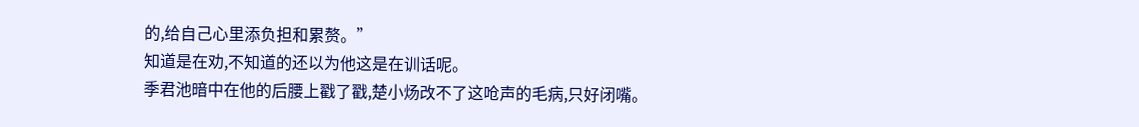的,给自己心里添负担和累赘。”
知道是在劝,不知道的还以为他这是在训话呢。
季君池暗中在他的后腰上戳了戳,楚小炀改不了这呛声的毛病,只好闭嘴。